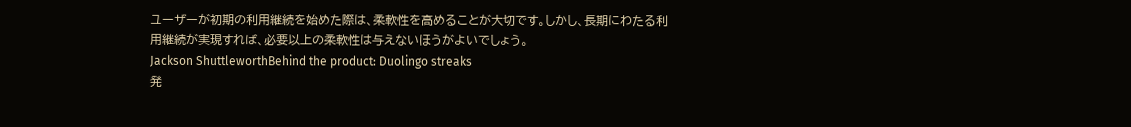ユーザーが初期の利用継続を始めた際は、柔軟性を高めることが大切です。しかし、長期にわたる利用継続が実現すれば、必要以上の柔軟性は与えないほうがよいでしょう。
Jackson ShuttleworthBehind the product: Duolingo streaks
発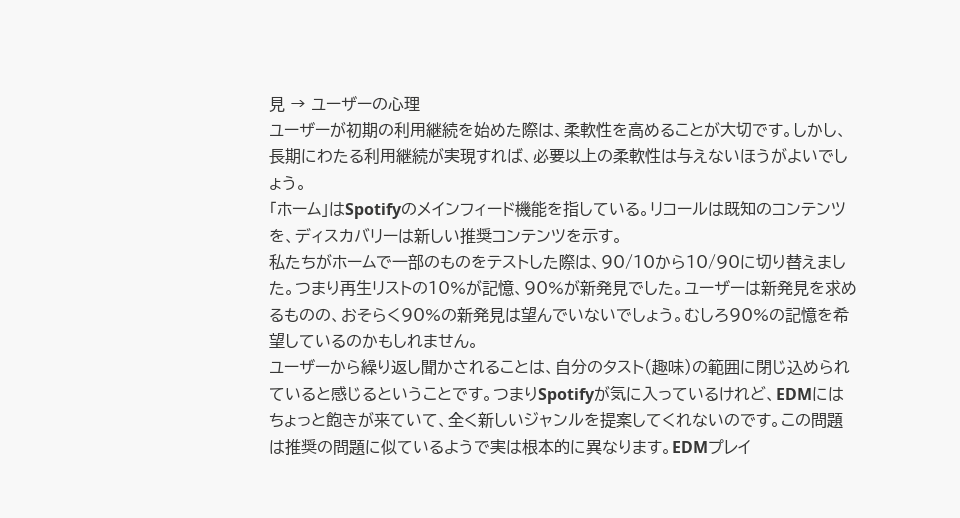見 → ユーザーの心理
ユーザーが初期の利用継続を始めた際は、柔軟性を高めることが大切です。しかし、長期にわたる利用継続が実現すれば、必要以上の柔軟性は与えないほうがよいでしょう。
「ホーム」はSpotifyのメインフィード機能を指している。リコールは既知のコンテンツを、ディスカバリーは新しい推奨コンテンツを示す。
私たちがホームで一部のものをテストした際は、90/10から10/90に切り替えました。つまり再生リストの10%が記憶、90%が新発見でした。ユーザーは新発見を求めるものの、おそらく90%の新発見は望んでいないでしょう。むしろ90%の記憶を希望しているのかもしれません。
ユーザーから繰り返し聞かされることは、自分のタスト(趣味)の範囲に閉じ込められていると感じるということです。つまりSpotifyが気に入っているけれど、EDMにはちょっと飽きが来ていて、全く新しいジャンルを提案してくれないのです。この問題は推奨の問題に似ているようで実は根本的に異なります。EDMプレイ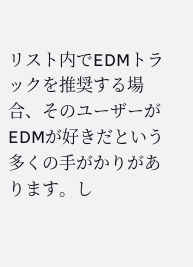リスト内でEDMトラックを推奨する場合、そのユーザーがEDMが好きだという多くの手がかりがあります。し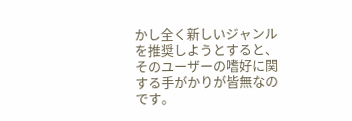かし全く新しいジャンルを推奨しようとすると、そのユーザーの嗜好に関する手がかりが皆無なのです。